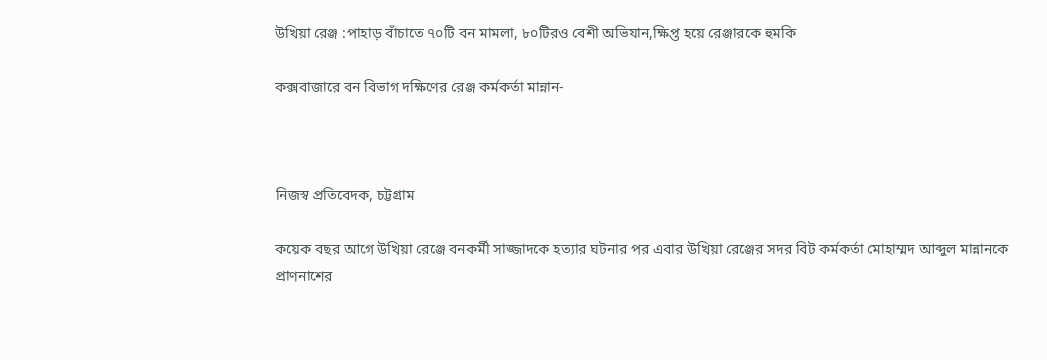উখিয়া রেঞ্জ :পাহাড় বাঁচাতে ৭০টি বন মামলা, ৮০টিরও বেশী অভিযান,ক্ষিপ্ত হয়ে রেঞ্জারকে হুমকি

কক্সবাজারে বন বিভাগ দক্ষিণের রেঞ্জ কর্মকর্তা মান্নান-



নিজস্ব প্রতিবেদক, চট্টগ্রাম

কয়েক বছর আগে উখিয়া রেঞ্জে বনকর্মী সাজ্জাদকে হত্যার ঘটনার পর এবার উখিয়া রেঞ্জের সদর বিট কর্মকর্তা মোহাম্মদ আব্দুল মান্নানকে প্রাণনাশের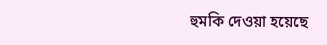হুমকি দেওয়া হয়েছে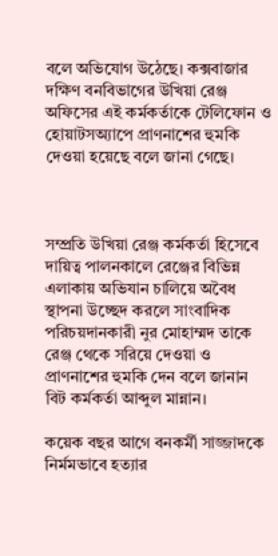বলে অভিযোগ উঠেছে। কক্সবাজার দক্ষিণ বনবিভাগের উখিয়া রেঞ্জ অফিসের এই কর্মকর্তাকে টেলিফোন ও হোয়াটসঅ্যাপে প্রাণনাশের হুমকি দেওয়া হয়েছে বলে জানা গেছে।



সম্প্রতি উখিয়া রেঞ্জ কর্মকর্তা হিসেবে দায়িত্ব পালনকালে রেঞ্জের বিভিন্ন এলাকায় অভিযান চালিয়ে অবৈধ স্থাপনা উচ্ছেদ করলে সাংবাদিক পরিচয়দানকারী নুর মোহাম্মদ তাকে রেঞ্জ থেকে সরিয়ে দেওয়া ও প্রাণনাশের হুমকি দেন বলে জানান বিট কর্মকর্তা আব্দুল মান্নান।

কয়েক বছর আগে বনকর্মী সাজ্জাদকে নির্মমভাবে হত্যার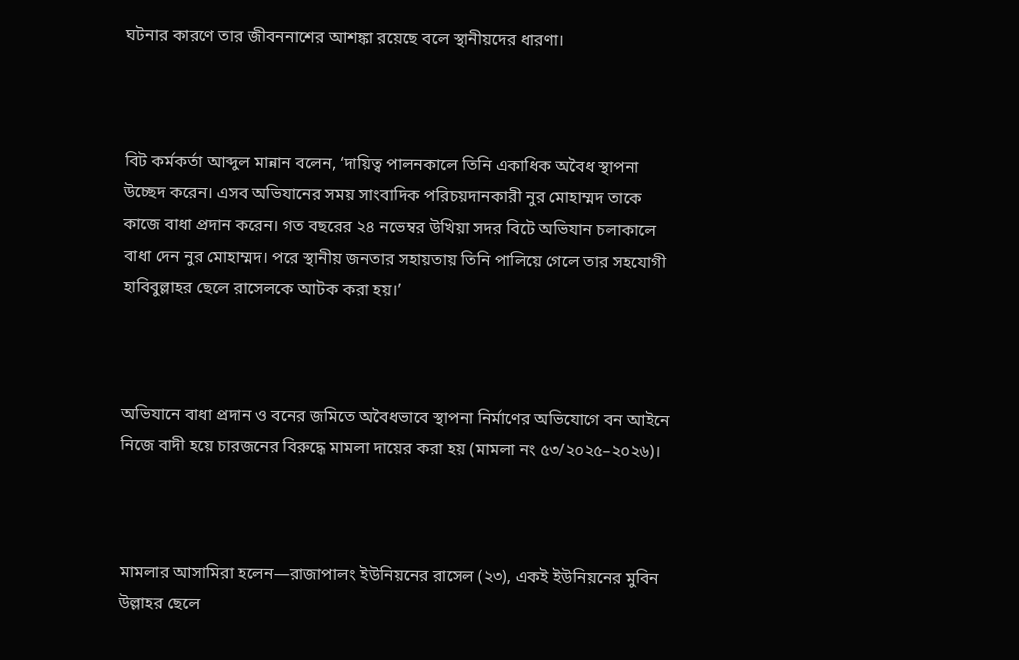ঘটনার কারণে তার জীবননাশের আশঙ্কা রয়েছে বলে স্থানীয়দের ধারণা।



বিট কর্মকর্তা আব্দুল মান্নান বলেন, ‘দায়িত্ব পালনকালে তিনি একাধিক অবৈধ স্থাপনা উচ্ছেদ করেন। এসব অভিযানের সময় সাংবাদিক পরিচয়দানকারী নুর মোহাম্মদ তাকে কাজে বাধা প্রদান করেন। গত বছরের ২৪ নভেম্বর উখিয়া সদর বিটে অভিযান চলাকালে বাধা দেন নুর মোহাম্মদ। পরে স্থানীয় জনতার সহায়তায় তিনি পালিয়ে গেলে তার সহযোগী হাবিবুল্লাহর ছেলে রাসেলকে আটক করা হয়।’



অভিযানে বাধা প্রদান ও বনের জমিতে অবৈধভাবে স্থাপনা নির্মাণের অভিযোগে বন আইনে নিজে বাদী হয়ে চারজনের বিরুদ্ধে মামলা দায়ের করা হয় (মামলা নং ৫৩/২০২৫–২০২৬)।



মামলার আসামিরা হলেন—রাজাপালং ইউনিয়নের রাসেল (২৩), একই ইউনিয়নের মুবিন উল্লাহর ছেলে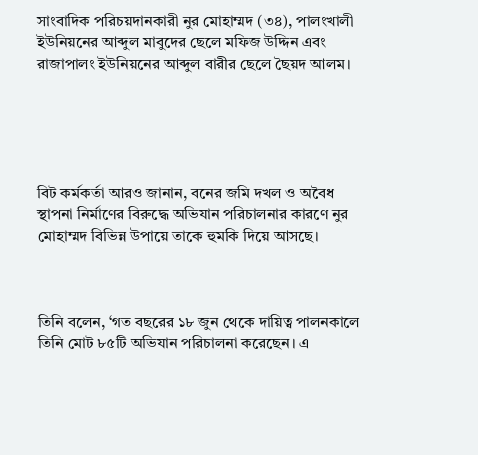সাংবাদিক পরিচয়দানকারী নুর মোহাম্মদ (৩৪), পালংখালী ইউনিয়নের আব্দুল মাবুদের ছেলে মফিজ উদ্দিন এবং রাজাপালং ইউনিয়নের আব্দুল বারীর ছেলে ছৈয়দ আলম।





বিট কর্মকর্তা আরও জানান, বনের জমি দখল ও অবৈধ স্থাপনা নির্মাণের বিরুদ্ধে অভিযান পরিচালনার কারণে নুর মোহাম্মদ বিভিন্ন উপায়ে তাকে হুমকি দিয়ে আসছে।



তিনি বলেন, ‘গত বছরের ১৮ জুন থেকে দায়িত্ব পালনকালে তিনি মোট ৮৫টি অভিযান পরিচালনা করেছেন। এ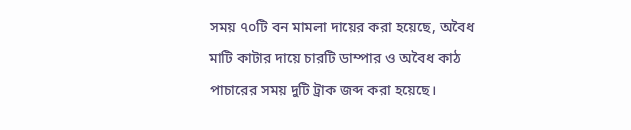সময় ৭০টি বন মামলা দায়ের করা হয়েছে, অবৈধ মাটি কাটার দায়ে চারটি ডাম্পার ও অবৈধ কাঠ পাচারের সময় দুটি ট্রাক জব্দ করা হয়েছে।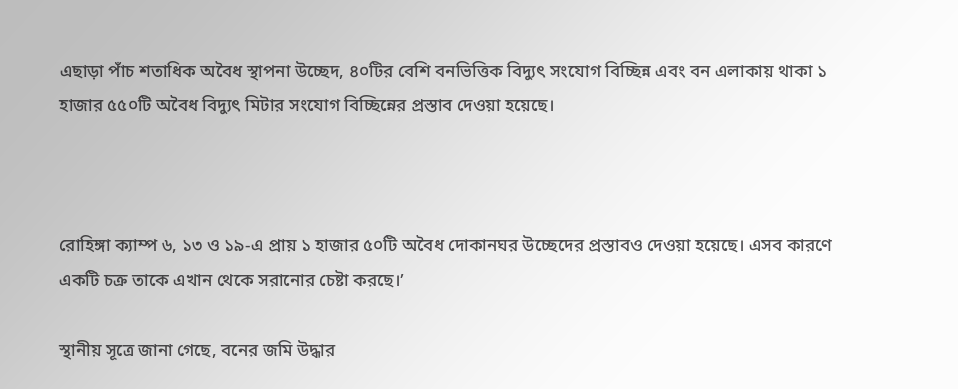এছাড়া পাঁচ শতাধিক অবৈধ স্থাপনা উচ্ছেদ, ৪০টির বেশি বনভিত্তিক বিদ্যুৎ সংযোগ বিচ্ছিন্ন এবং বন এলাকায় থাকা ১ হাজার ৫৫০টি অবৈধ বিদ্যুৎ মিটার সংযোগ বিচ্ছিন্নের প্রস্তাব দেওয়া হয়েছে।



রোহিঙ্গা ক্যাম্প ৬, ১৩ ও ১৯-এ প্রায় ১ হাজার ৫০টি অবৈধ দোকানঘর উচ্ছেদের প্রস্তাবও দেওয়া হয়েছে। এসব কারণে একটি চক্র তাকে এখান থেকে সরানোর চেষ্টা করছে।’

স্থানীয় সূত্রে জানা গেছে, বনের জমি উদ্ধার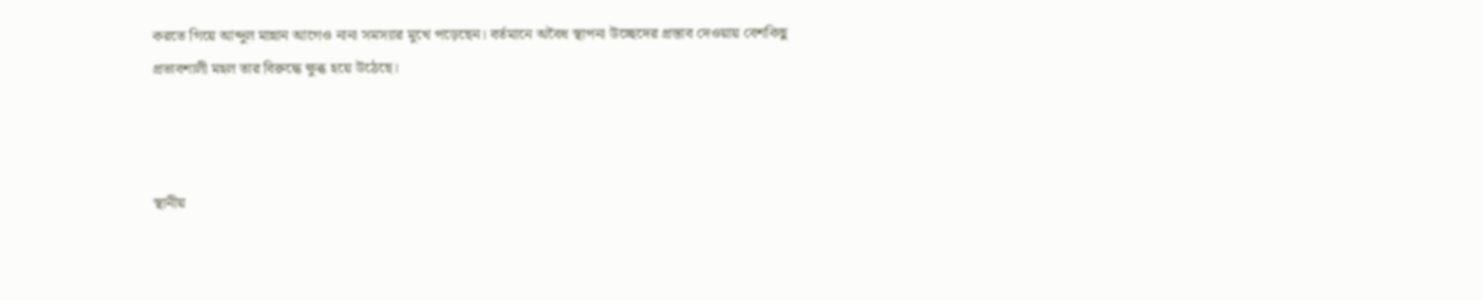করতে গিয়ে আব্দুল মান্নান আগেও নানা সমস্যার মুখে পড়েছেন। বর্তমানে অবৈধ স্থাপনা উচ্ছেদের প্রস্তাব দেওয়ায় বেশকিছু  প্রভাবশালী মহল তার বিরুদ্ধে ক্ষুব্ধ হয়ে উঠেছে।



স্থানীয়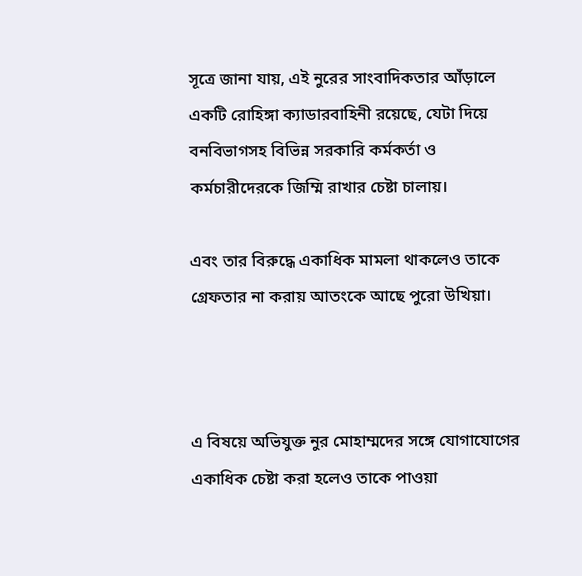সূত্রে জানা যায়, এই নুরের সাংবাদিকতার আঁড়ালে একটি রোহিঙ্গা ক্যাডারবাহিনী রয়েছে, যেটা দিয়ে বনবিভাগসহ বিভিন্ন সরকারি কর্মকর্তা ও কর্মচারীদেরকে জিম্মি রাখার চেষ্টা চালায়।

এবং তার বিরুদ্ধে একাধিক মামলা থাকলেও তাকে গ্রেফতার না করায় আতংকে আছে পুরো উখিয়া।



এ বিষয়ে অভিযুক্ত নুর মোহাম্মদের সঙ্গে যোগাযোগের একাধিক চেষ্টা করা হলেও তাকে পাওয়া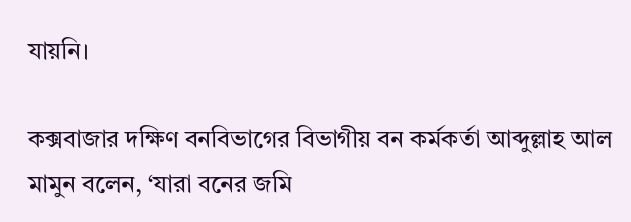যায়নি।

কক্সবাজার দক্ষিণ বনবিভাগের বিভাগীয় বন কর্মকর্তা আব্দুল্লাহ আল মামুন বলেন, ‘যারা বনের জমি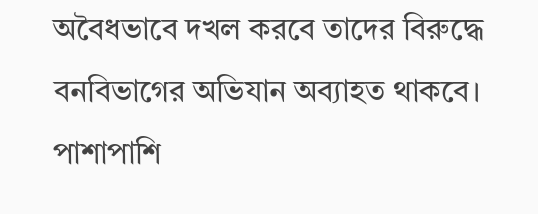অবৈধভাবে দখল করবে তাদের বিরুদ্ধে বনবিভাগের অভিযান অব্যাহত থাকবে। পাশাপাশি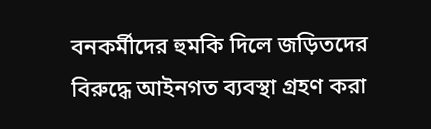বনকর্মীদের হুমকি দিলে জড়িতদের বিরুদ্ধে আইনগত ব্যবস্থা গ্রহণ করা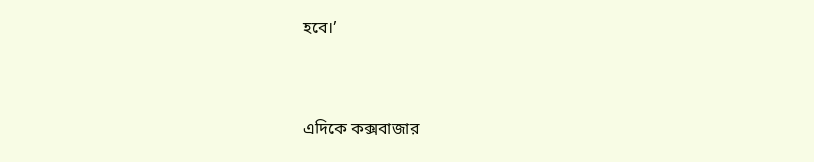হবে।’



এদিকে কক্সবাজার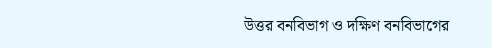উত্তর বনবিভাগ ও দক্ষিণ বনবিভাগের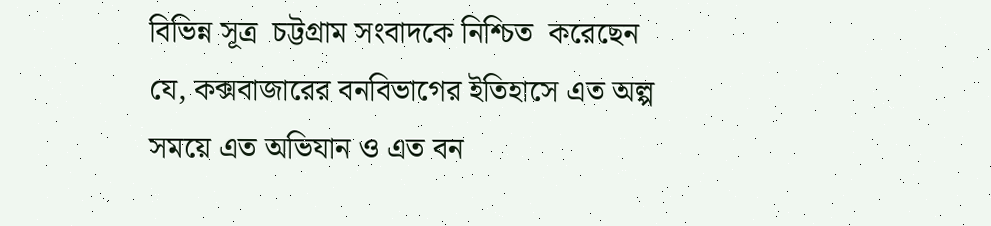বিভিন্ন সূত্র  চট্টগ্রাম সংবাদকে নিশ্চিত  করেছেন যে, কক্সবাজারের বনবিভাগের ইতিহাসে এত অল্প সময়ে এত অভিযান ও এত বন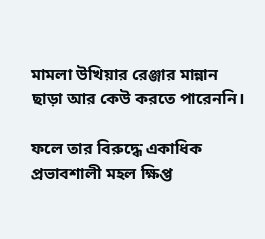মামলা উখিয়ার রেঞ্জার মান্নান ছাড়া আর কেউ করতে পারেননি।

ফলে তার বিরুদ্ধে একাধিক প্রভাবশালী মহল ক্ষিপ্ত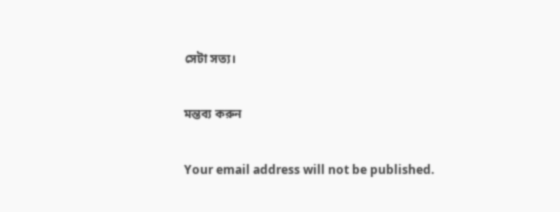সেটা সত্য।

মন্তব্য করুন

Your email address will not be published.